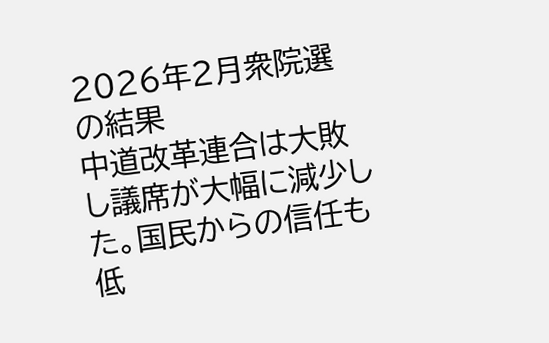2026年2月衆院選の結果
中道改革連合は大敗し議席が大幅に減少した。国民からの信任も低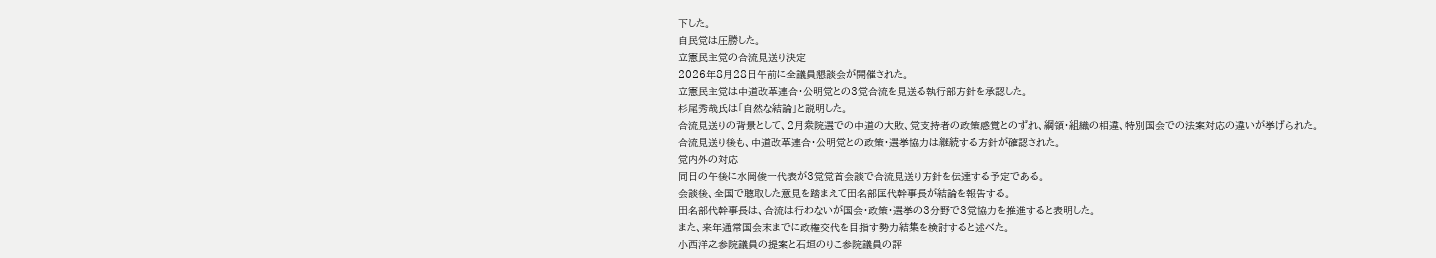下した。
自民党は圧勝した。
立憲民主党の合流見送り決定
2026年8月28日午前に全議員懇談会が開催された。
立憲民主党は中道改革連合・公明党との3党合流を見送る執行部方針を承認した。
杉尾秀哉氏は「自然な結論」と説明した。
合流見送りの背景として、2月衆院選での中道の大敗、党支持者の政策感覚とのずれ、綱領・組織の相違、特別国会での法案対応の違いが挙げられた。
合流見送り後も、中道改革連合・公明党との政策・選挙協力は継続する方針が確認された。
党内外の対応
同日の午後に水岡俊一代表が3党党首会談で合流見送り方針を伝達する予定である。
会談後、全国で聴取した意見を踏まえて田名部匡代幹事長が結論を報告する。
田名部代幹事長は、合流は行わないが国会・政策・選挙の3分野で3党協力を推進すると表明した。
また、来年通常国会末までに政権交代を目指す勢力結集を検討すると述べた。
小西洋之参院議員の提案と石垣のりこ参院議員の評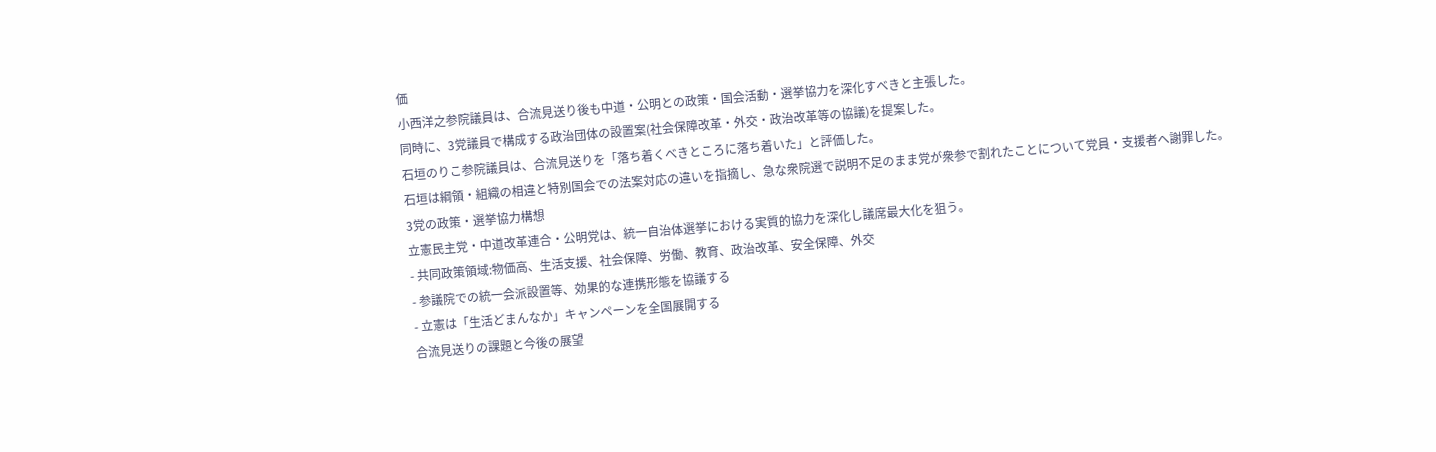価
小西洋之参院議員は、合流見送り後も中道・公明との政策・国会活動・選挙協力を深化すべきと主張した。
同時に、3党議員で構成する政治団体の設置案(社会保障改革・外交・政治改革等の協議)を提案した。
石垣のりこ参院議員は、合流見送りを「落ち着くべきところに落ち着いた」と評価した。
石垣は綱領・組織の相違と特別国会での法案対応の違いを指摘し、急な衆院選で説明不足のまま党が衆参で割れたことについて党員・支援者へ謝罪した。
3党の政策・選挙協力構想
立憲民主党・中道改革連合・公明党は、統一自治体選挙における実質的協力を深化し議席最大化を狙う。
- 共同政策領域:物価高、生活支援、社会保障、労働、教育、政治改革、安全保障、外交
- 参議院での統一会派設置等、効果的な連携形態を協議する
- 立憲は「生活どまんなか」キャンペーンを全国展開する
合流見送りの課題と今後の展望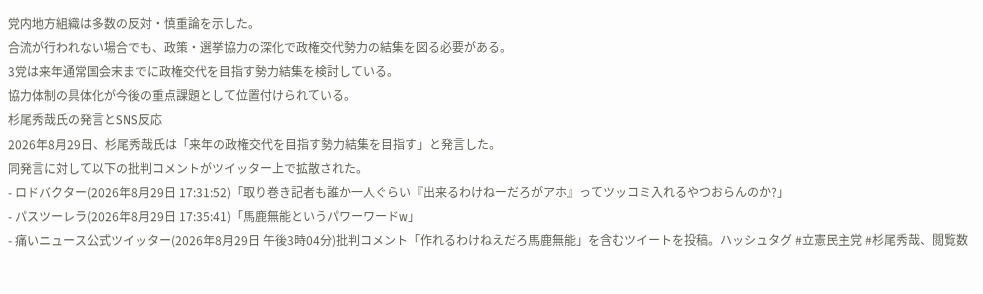党内地方組織は多数の反対・慎重論を示した。
合流が行われない場合でも、政策・選挙協力の深化で政権交代勢力の結集を図る必要がある。
3党は来年通常国会末までに政権交代を目指す勢力結集を検討している。
協力体制の具体化が今後の重点課題として位置付けられている。
杉尾秀哉氏の発言とSNS反応
2026年8月29日、杉尾秀哉氏は「来年の政権交代を目指す勢力結集を目指す」と発言した。
同発言に対して以下の批判コメントがツイッター上で拡散された。
- ロドバクター(2026年8月29日 17:31:52)「取り巻き記者も誰か一人ぐらい『出来るわけねーだろがアホ』ってツッコミ入れるやつおらんのか?」
- パスツーレラ(2026年8月29日 17:35:41)「馬鹿無能というパワーワードw」
- 痛いニュース公式ツイッター(2026年8月29日 午後3時04分)批判コメント「作れるわけねえだろ馬鹿無能」を含むツイートを投稿。ハッシュタグ #立憲民主党 #杉尾秀哉、閲覧数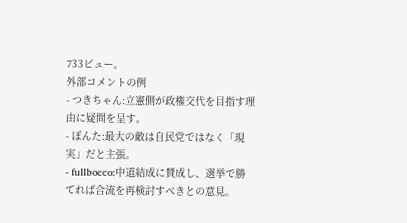733ビュー。
外部コメントの例
- つきちゃん:立憲側が政権交代を目指す理由に疑問を呈す。
- ぽんた:最大の敵は自民党ではなく「現実」だと主張。
- fullbocco:中道結成に賛成し、選挙で勝てれば合流を再検討すべきとの意見。